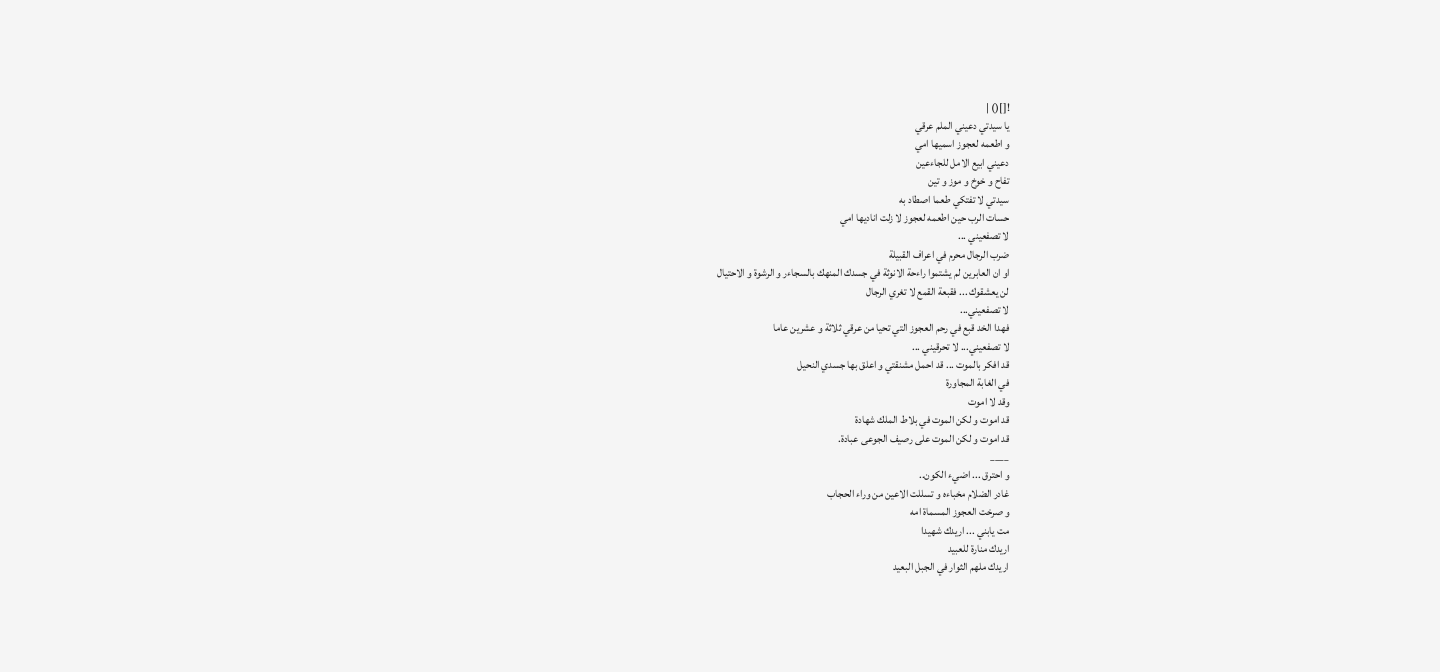![]() |
يا سيدتي دعيني الملم عرقي
و اطعمه لعجوز اسميها امي
دعيني ابيع الامل للجاءعين
تفاح و خوخ و موز و تين
سيدتي لا تفتكي طعما اصطاد به
حسات الرب حين اطعمه لعجوز لا زلت اناديها امي
لا تصفعيني ...
ضرب الرجال محرم في اعراف القبيلة
او ان العابرين لم يشتموا راءحة الانوثة في جسدك المنهك بالسجاءر و الرشوة و الاحتيال
لن يعشقوك ... فقبعة القمع لا تغري الرجال
لا تصفعيني...
فهدا الخد قبع في رحم العجوز التي تحيا من عرقي ثلاثة و عشرين عاما
لا تصفعيني... لا تحرقيني ...
قد افكر بالموت ... قد احمل مشنقتي و اعلق بها جسدي النحيل
في الغابة المجاورة
وقد لا اموت
قد اموت و لكن الموت في بلاط الملك شهادة
قد اموت و لكن الموت على رصيف الجوعى عبادة.
____
و احترق ... اضيء الكون..
غادر الضلام مخباءه و تسللت الاعين من وراء الحجاب
و صرخت العجوز المسماة امه
مت يابني ... اريدك شهيدا
اريدك منارة للعبيد
اريدك ملهم الثوار في الجبل البعيد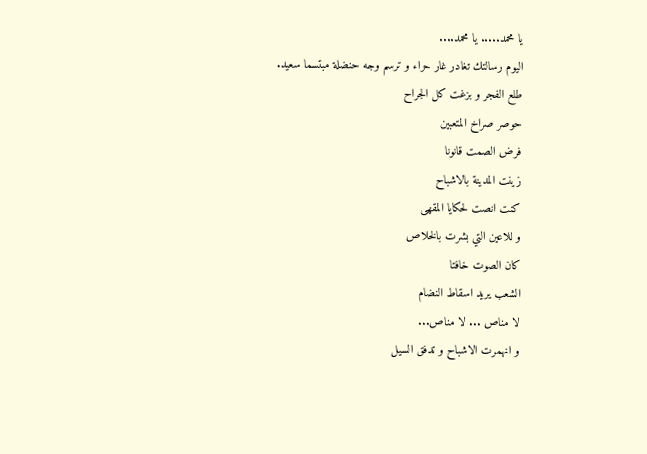يا محمد..... يا محمد....
اليوم رسالتك تغادر غار حراء و ترسم وجه حنضلة مبتسما سعيد.
طلع الفجر و بزغت كل الجراح
حوصر صراخ المتعبين
فرض الصمت قانونا
زينت المدينة بالاشباح
كنت انصت لحكايا المقهى
و للاعين التي بشرت بالخلاص
كان الصوت خافتا
الشعب يريد اسقاط النضام
لا مناص ... لا مناص...
و انهمرت الاشباح و تدفق السيل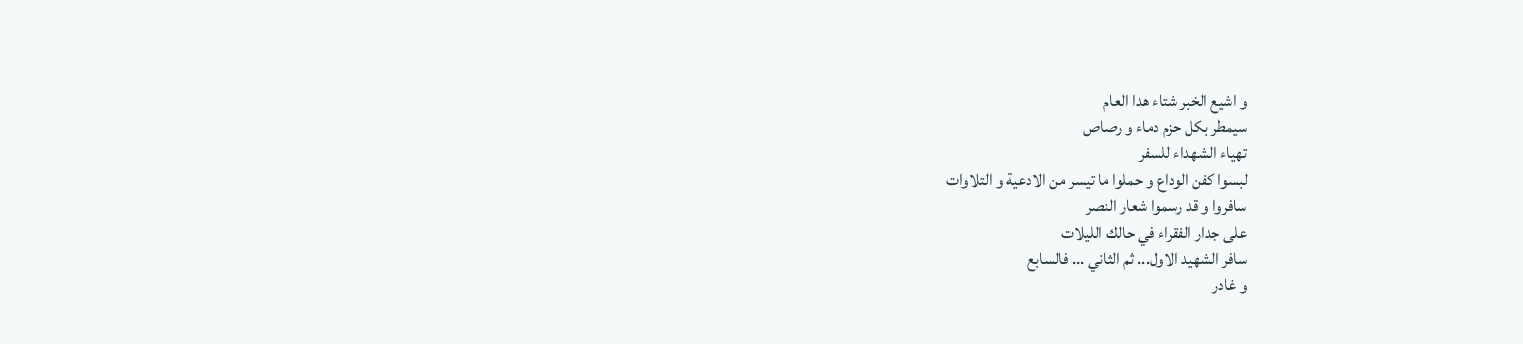و اشيع الخبر شتاء هدا العام
سيمطر بكل حزم دماء و رصاص
تهياء الشهداء للسفر
لبسوا كفن الوداع و حملوا ما تيسر من الادعية و التلاوات
سافروا و قد رسموا شعار النصر
على جدار الفقراء في حالك الليلات
سافر الشهيد الاول... ثم الثاني ... فالسابع
و غادر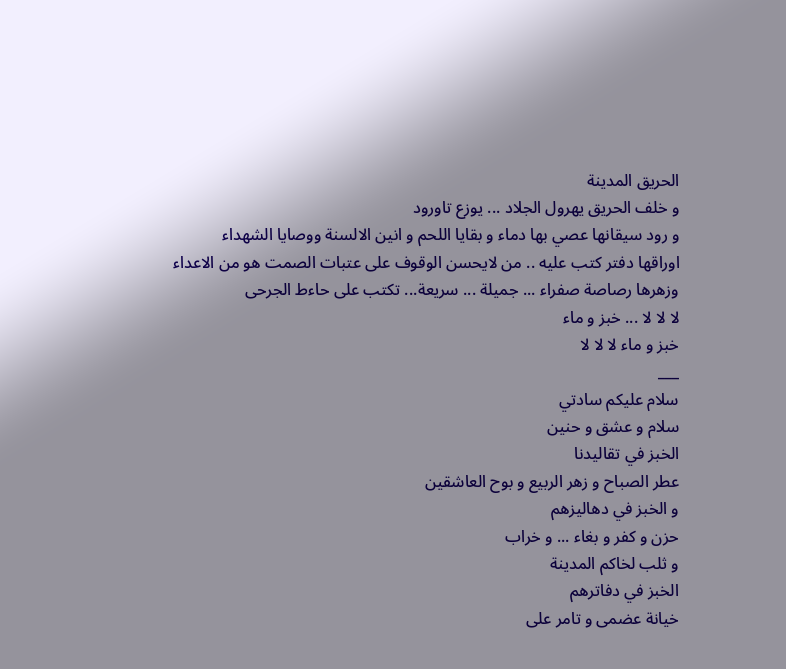الحريق المدينة
و خلف الحريق يهرول الجلاد ... يوزع تاورود
و رود سيقانها عصي بها دماء و بقايا اللحم و انين الالسنة ووصايا الشهداء
اوراقها دفتر كتب عليه .. من لايحسن الوقوف على عتبات الصمت هو من الاعداء
وزهرها رصاصة صفراء ... جميلة ... سريعة... تكتب على حاءط الجرحى
لا لا لا ... خبز و ماء
خبز و ماء لا لا لا
___
سلام عليكم سادتي
سلام و عشق و حنين
الخبز في تقاليدنا
عطر الصباح و زهر الربيع و بوح العاشقين
و الخبز في دهاليزهم
حزن و كفر و بغاء ... و خراب
و ثلب لخاكم المدينة
الخبز في دفاترهم
خيانة عضمى و تامر على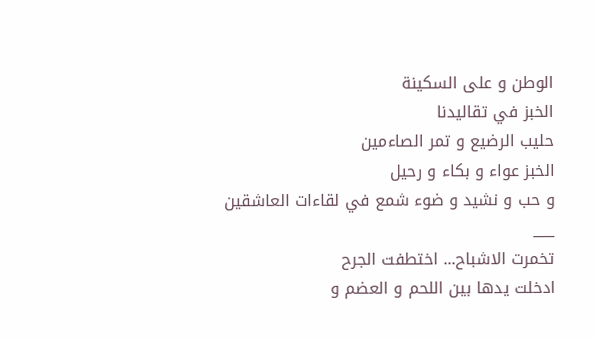الوطن و على السكينة
الخبز في تقاليدنا
حليب الرضيع و تمر الصاءمين
الخبز عواء و بكاء و رحيل
و حب و نشيد و ضوء شمع في لقاءات العاشقين
___
تخمرت الاشباح... اختطفت الجرح
ادخلت يدها بين اللحم و العضم و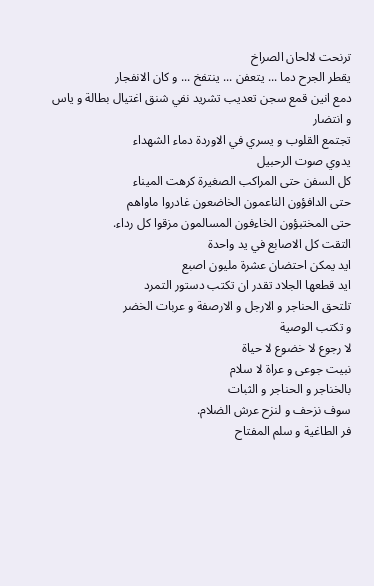ترنحت لالحان الصراخ
يقطر الجرح دما ... يتعفن ... ينتفخ ... و كان الانفجار
دمع انين قمع سجن تعديب تشريد نفي شنق اغتيال بطالة و ياس و انتضار
تجتمع القلوب و يسري في الاوردة دماء الشهداء
يدوي صوت الرحبيل
كل السفن حتى المراكب الصغيرة كرهت الميناء
حتى الدافؤون الناعمون الخاضعون غادروا ماواهم
حتى المختبؤون الخاءفون المسالمون مزقوا كل رداء.
التقت كل الاصابع في يد واحدة
ايد يمكن احتضان عشرة مليون اصبع
ايد قطعها الجلاد تقدر ان تكتب دستور التمرد
تلتحق الحناجر و الارجل و الارصفة و عربات الخضر
و تكتب الوصية
لا رجوع لا خضوع لا حياة
نبيت جوعى و عراة لا سلام
بالخناجر و الحناجر و الثبات
سوف نزحف و لنزح عرش الضلام.
فر الطاغية و سلم المفتاح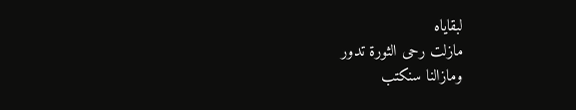لبقاياه
مازلت رحى الثورة تدور
ومازالنا سنكتب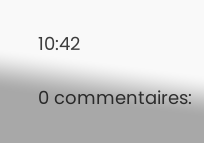10:42

0 commentaires: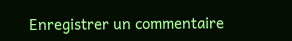Enregistrer un commentaire